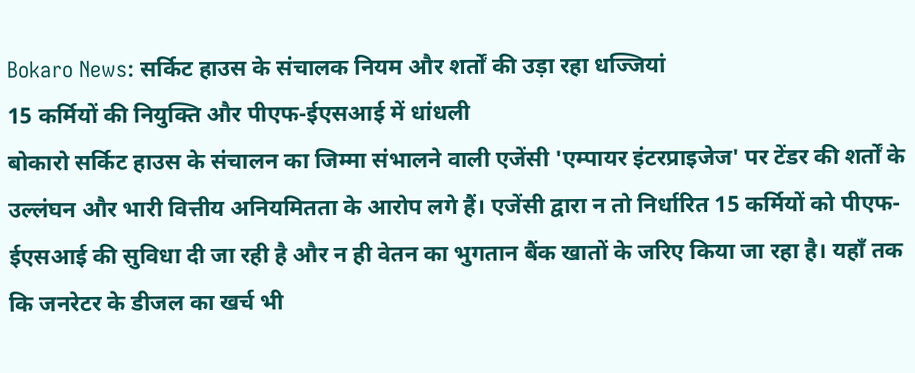Bokaro News: सर्किट हाउस के संचालक नियम और शर्तों की उड़ा रहा धज्जियां
15 कर्मियों की नियुक्ति और पीएफ-ईएसआई में धांधली
बोकारो सर्किट हाउस के संचालन का जिम्मा संभालने वाली एजेंसी 'एम्पायर इंटरप्राइजेज' पर टेंडर की शर्तों के उल्लंघन और भारी वित्तीय अनियमितता के आरोप लगे हैं। एजेंसी द्वारा न तो निर्धारित 15 कर्मियों को पीएफ-ईएसआई की सुविधा दी जा रही है और न ही वेतन का भुगतान बैंक खातों के जरिए किया जा रहा है। यहाँ तक कि जनरेटर के डीजल का खर्च भी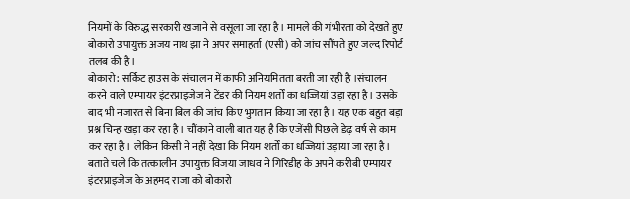नियमों के विरुद्ध सरकारी खजाने से वसूला जा रहा है। मामले की गंभीरता को देखते हुए बोकारो उपायुक्त अजय नाथ झा ने अपर समाहर्ता (एसी) को जांच सौंपते हुए जल्द रिपोर्ट तलब की है।
बोकारो: सर्किट हाउस के संचालन में काफी अनियमितता बरती जा रही है ।संचालन करने वाले एम्पायर इंटरप्राइजेज ने टेंडर की नियम शर्तों का धज्जियां उड़ा रहा है। उसके बाद भी नजारत से बिना बिल की जांच किए भुगतान किया जा रहा है। यह एक बहुत बड़ा प्रश्न चिन्ह खड़ा कर रहा है। चौंकाने वाली बात यह है कि एजेंसी पिछले डेढ़ वर्ष से काम कर रहा है। लेकिन किसी ने नहीं देखा कि नियम शर्तों का धज्जियां उड़ाया जा रहा है। बताते चले कि तत्कालीन उपायुक्त विजया जाधव ने गिरिडीह के अपने करीबी एम्पायर इंटरप्राइजेज के अहमद राजा को बोकारो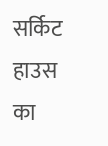सर्किट हाउस का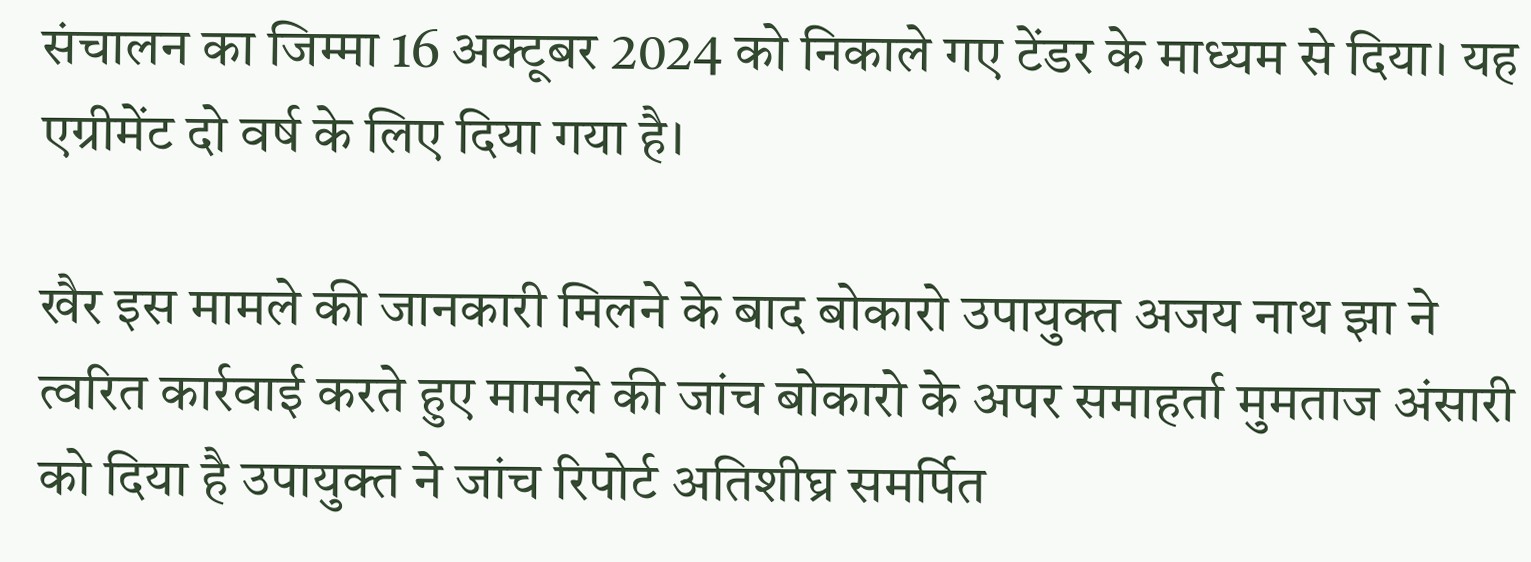संचालन का जिम्मा 16 अक्टूबर 2024 को निकाले गए टेंडर के माध्यम से दिया। यह एग्रीमेंट दो वर्ष के लिए दिया गया है।

खैर इस मामले की जानकारी मिलने के बाद बोकारो उपायुक्त अजय नाथ झा ने त्वरित कार्रवाई करते हुए मामले की जांच बोकारो के अपर समाहर्ता मुमताज अंसारी को दिया है उपायुक्त ने जांच रिपोर्ट अतिशीघ्र समर्पित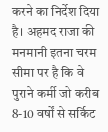करने का निर्देश दिया है। अहमद राजा की मनमानी इतना चरम सीमा पर है कि वे पुराने कर्मी जो करीब 8-10 वर्षों से सर्किट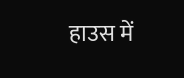हाउस में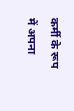कर्मी के रूप में अपना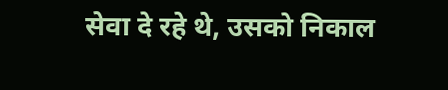सेवा दे रहे थे, उसको निकाल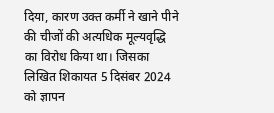दिया, कारण उक्त कर्मी ने खाने पीने की चीजों की अत्यधिक मूल्यवृद्धि का विरोध किया था। जिसका लिखित शिकायत 5 दिसंबर 2024 को ज्ञापन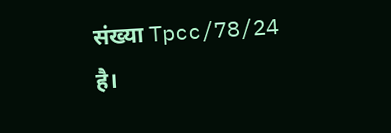संख्या Tpcc/78/24 है।